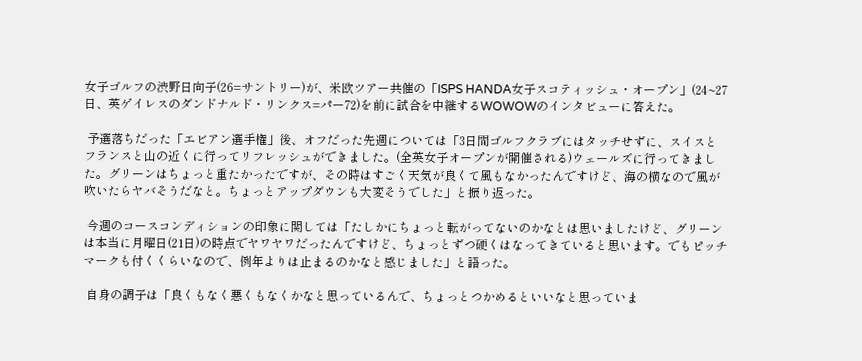女子ゴルフの渋野日向子(26=サントリー)が、米欧ツアー共催の「ISPS HANDA女子スコティッシュ・オープン」(24~27日、英ゲイレスのダンドナルド・リンクス=パー72)を前に試合を中継するWOWOWのインタビューに答えた。

 予選落ちだった「エビアン選手権」後、オフだった先週については「3日間ゴルフクラブにはタッチせずに、スイスとフランスと山の近くに行ってリフレッシュができました。(全英女子オープンが開催される)ウェールズに行ってきました。グリーンはちょっと重たかったですが、その時はすごく天気が良くて風もなかったんですけど、海の横なので風が吹いたらヤバそうだなと。ちょっとアップダウンも大変そうでした」と振り返った。

 今週のコースコンディションの印象に関しては「たしかにちょっと転がってないのかなとは思いましたけど、グリーンは本当に月曜日(21日)の時点でヤワヤワだったんですけど、ちょっとずつ硬くはなってきていると思います。でもピッチマークも付くくらいなので、例年よりは止まるのかなと感じました」と語った。

 自身の調子は「良くもなく悪くもなくかなと思っているんで、ちょっとつかめるといいなと思っていま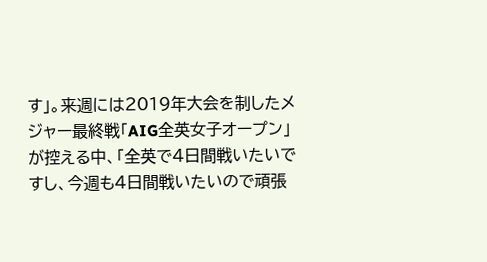す」。来週には2019年大会を制したメジャー最終戦「AIG全英女子オープン」が控える中、「全英で4日間戦いたいですし、今週も4日間戦いたいので頑張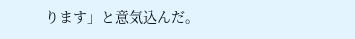ります」と意気込んだ。